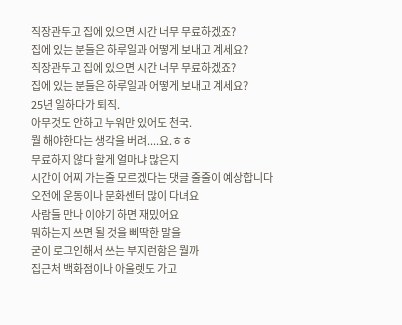직장관두고 집에 있으면 시간 너무 무료하겠죠?
집에 있는 분들은 하루일과 어떻게 보내고 계세요?
직장관두고 집에 있으면 시간 너무 무료하겠죠?
집에 있는 분들은 하루일과 어떻게 보내고 계세요?
25년 일하다가 퇴직.
아무것도 안하고 누워만 있어도 천국.
뭘 해야한다는 생각을 버려....요.ㅎㅎ
무료하지 않다 할게 얼마냐 많은지
시간이 어찌 가는줄 모르겠다는 댓글 줄줄이 예상합니다
오전에 운동이나 문화센터 많이 다녀요
사람들 만나 이야기 하면 재밌어요
뭐하는지 쓰면 될 것을 삐딱한 말을
굳이 로그인해서 쓰는 부지런함은 뭘까
집근처 백화점이나 아울렛도 가고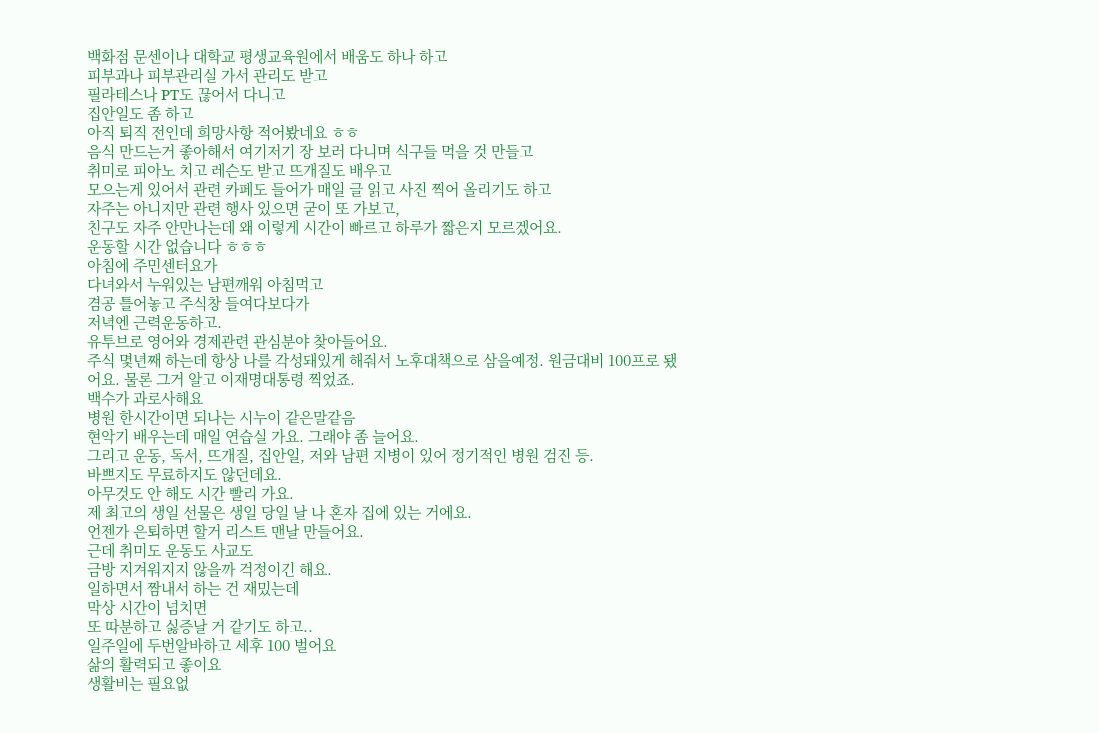백화점 문센이나 대학교 평생교육원에서 배움도 하나 하고
피부과나 피부관리실 가서 관리도 받고
필라테스나 PT도 끊어서 다니고
집안일도 좀 하고
아직 퇴직 전인데 희망사항 적어봤네요 ㅎㅎ
음식 만드는거 좋아해서 여기저기 장 보러 다니며 식구들 먹을 것 만들고
취미로 피아노 치고 레슨도 받고 뜨개질도 배우고
모으는게 있어서 관련 카페도 들어가 매일 글 읽고 사진 찍어 올리기도 하고
자주는 아니지만 관련 행사 있으면 굳이 또 가보고,
친구도 자주 안만나는데 왜 이렇게 시간이 빠르고 하루가 짧은지 모르겠어요.
운동할 시간 없습니다 ㅎㅎㅎ
아침에 주민센터요가
다녀와서 누워있는 남편깨워 아침먹고
겸공 틀어놓고 주식창 들여다보다가
저녁엔 근력운동하고.
유투브로 영어와 경제관련 관심분야 찾아들어요.
주식 몇년째 하는데 항상 나를 각성돼있게 해줘서 노후대책으로 삼을예정. 원금대비 100프로 됐어요. 물론 그거 알고 이재명대통령 찍었죠.
백수가 과로사해요
병원 한시간이면 되나는 시누이 같은말같음
현악기 배우는데 매일 연습실 가요. 그래야 좀 늘어요.
그리고 운동, 독서, 뜨개질, 집안일, 저와 남편 지병이 있어 정기적인 병원 검진 등.
바쁘지도 무료하지도 않던데요.
아무것도 안 해도 시간 빨리 가요.
제 최고의 생일 선물은 생일 당일 날 나 혼자 집에 있는 거에요.
언젠가 은퇴하면 할거 리스트 맨날 만들어요.
근데 취미도 운동도 사교도
금방 지겨워지지 않을까 걱정이긴 해요.
일하면서 짬내서 하는 건 재밌는데
막상 시간이 넘치면
또 따분하고 싫증날 거 같기도 하고..
일주일에 두번알바하고 세후 100 벌어요
삶의 활력되고 좋이요
생활비는 필요없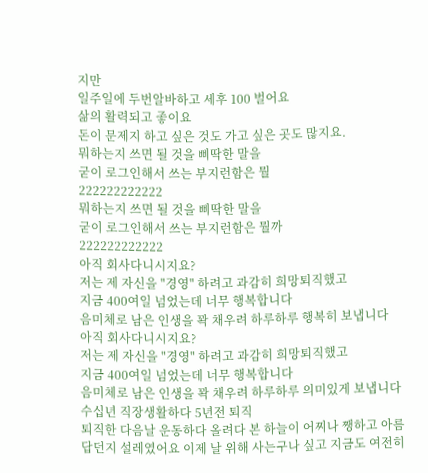지만
일주일에 두번알바하고 세후 100 벌어요
삶의 활력되고 좋이요
돈이 문제지 하고 싶은 것도 가고 싶은 곳도 많지요.
뭐하는지 쓰면 될 것을 삐딱한 말을
굳이 로그인해서 쓰는 부지런함은 뭘
222222222222
뭐하는지 쓰면 될 것을 삐딱한 말을
굳이 로그인해서 쓰는 부지런함은 뭘까
222222222222
아직 회사다니시지요?
저는 제 자신을 "경영" 하려고 과감히 희망퇴직했고
지금 400여일 넘었는데 너무 행복합니다
음미체로 남은 인생을 꽉 채우려 하루하루 행복히 보냅니다
아직 회사다니시지요?
저는 제 자신을 "경영" 하려고 과감히 희망퇴직했고
지금 400여일 넘었는데 너무 행복합니다
음미체로 남은 인생을 꽉 채우려 하루하루 의미있게 보냅니다
수십년 직장생활하다 5년전 퇴직
퇴직한 다음날 운동하다 올려다 본 하늘이 어찌나 쨍하고 아름답던지 설레였어요 이제 날 위해 사는구나 싶고 지금도 여전히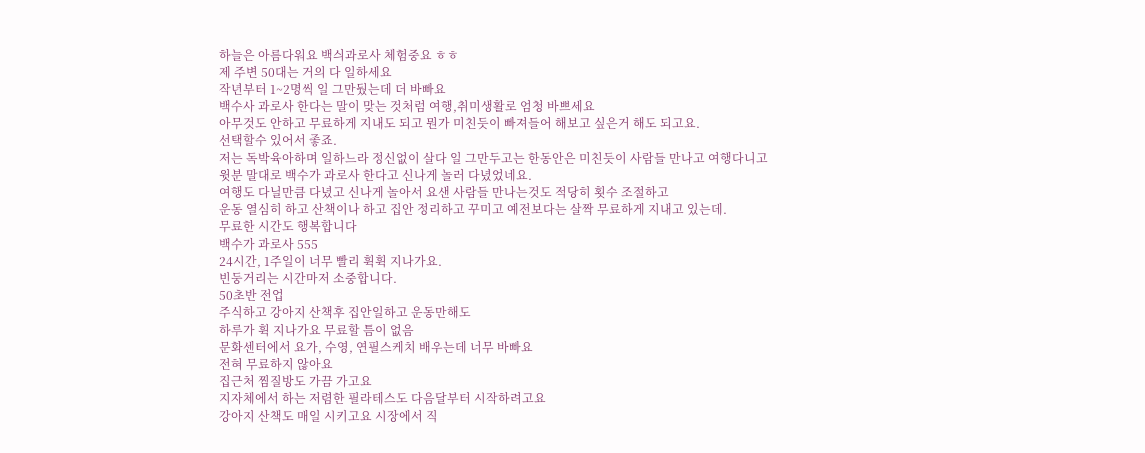하늘은 아름다워요 백싀과로사 체험중요 ㅎㅎ
제 주변 50대는 거의 다 일하세요
작년부터 1~2명씩 일 그만뒀는데 더 바빠요
백수사 과로사 한다는 말이 맞는 것처럼 여행,취미생활로 엄청 바쁘세요
아무것도 안하고 무료하게 지내도 되고 뭔가 미친듯이 빠져들어 해보고 싶은거 해도 되고요.
선택할수 있어서 좋죠.
저는 독박육아하며 일하느라 정신없이 살다 일 그만두고는 한동안은 미친듯이 사람들 만나고 여행다니고
윗분 말대로 백수가 과로사 한다고 신나게 놀러 다녔었네요.
여행도 다닐만큼 다녔고 신나게 놀아서 요샌 사람들 만나는것도 적당히 횟수 조절하고
운동 열심히 하고 산책이나 하고 집안 정리하고 꾸미고 예전보다는 살짝 무료하게 지내고 있는데.
무료한 시간도 행복합니다
백수가 과로사 555
24시간, 1주일이 너무 빨리 휙휙 지나가요.
빈둥거리는 시간마저 소중합니다.
50초반 전업
주식하고 강아지 산책후 집안일하고 운동만해도
하루가 휙 지나가요 무료할 틈이 없음
문화센터에서 요가, 수영, 연필스케치 배우는데 너무 바빠요
전혀 무료하지 않아요
집근처 찜질방도 가끔 가고요
지자체에서 하는 저렴한 필라테스도 다음달부터 시작하려고요
강아지 산책도 매일 시키고요 시장에서 직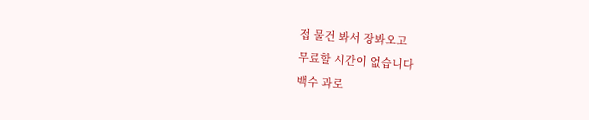접 물건 봐서 장봐오고
무료할 시간이 없습니다
백수 과로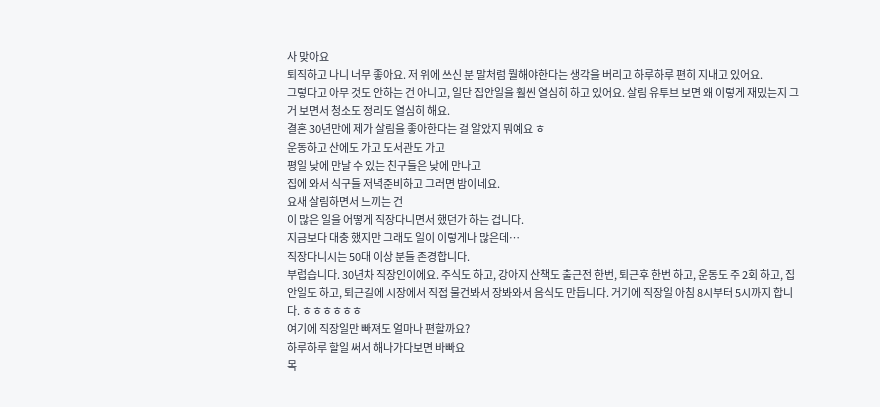사 맞아요
퇴직하고 나니 너무 좋아요. 저 위에 쓰신 분 말처럼 뭘해야한다는 생각을 버리고 하루하루 편히 지내고 있어요.
그렇다고 아무 것도 안하는 건 아니고, 일단 집안일을 훨씬 열심히 하고 있어요. 살림 유투브 보면 왜 이렇게 재밌는지 그거 보면서 청소도 정리도 열심히 해요.
결혼 30년만에 제가 살림을 좋아한다는 걸 알았지 뭐예요 ㅎ
운동하고 산에도 가고 도서관도 가고
평일 낮에 만날 수 있는 친구들은 낮에 만나고
집에 와서 식구들 저녁준비하고 그러면 밤이네요.
요새 살림하면서 느끼는 건
이 많은 일을 어떻게 직장다니면서 했던가 하는 겁니다.
지금보다 대충 했지만 그래도 일이 이렇게나 많은데…
직장다니시는 50대 이상 분들 존경합니다.
부럽습니다. 30년차 직장인이에요. 주식도 하고, 강아지 산책도 출근전 한번, 퇴근후 한번 하고, 운동도 주 2회 하고, 집안일도 하고, 퇴근길에 시장에서 직접 물건봐서 장봐와서 음식도 만듭니다. 거기에 직장일 아침 8시부터 5시까지 합니다. ㅎㅎㅎㅎㅎㅎ
여기에 직장일만 빠져도 얼마나 편할까요?
하루하루 할일 써서 해나가다보면 바빠요
목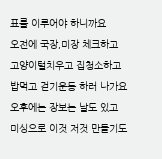표를 이루어야 하니까요
오전에 국장,미장 체크하고 고양이털치우고 집청소하고 밥먹고 걷기운동 하러 나가요
오후에는 장보는 날도 있고 미싱으로 이것 저것 만들기도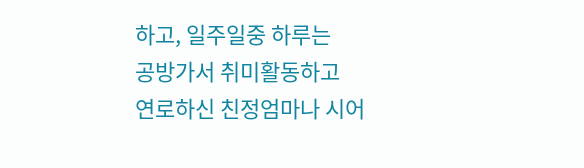하고, 일주일중 하루는
공방가서 취미활동하고
연로하신 친정엄마나 시어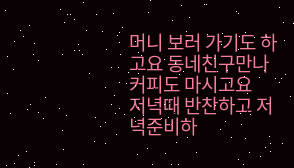머니 보러 가기도 하고요 동네친구만나 커피도 마시고요
저녁때 반찬하고 저녁준비하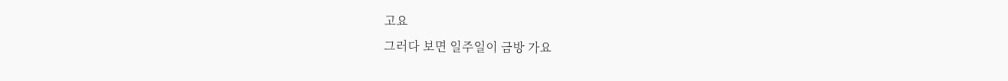고요
그러다 보면 일주일이 금방 가요